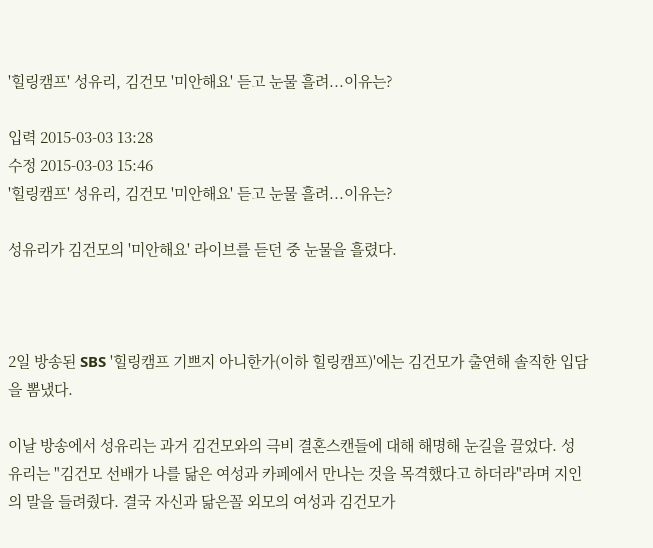'힐링캠프' 성유리, 김건모 '미안해요' 듣고 눈물 흘려...이유는?

입력 2015-03-03 13:28
수정 2015-03-03 15:46
'힐링캠프' 성유리, 김건모 '미안해요' 듣고 눈물 흘려...이유는?

성유리가 김건모의 '미안해요' 라이브를 듣던 중 눈물을 흘렸다.



2일 방송된 SBS '힐링캠프 기쁘지 아니한가(이하 힐링캠프)'에는 김건모가 출연해 솔직한 입담을 뽐냈다.

이날 방송에서 성유리는 과거 김건모와의 극비 결혼스캔들에 대해 해명해 눈길을 끌었다. 성유리는 "김건모 선배가 나를 닮은 여성과 카페에서 만나는 것을 목격했다고 하더라"라며 지인의 말을 들려줬다. 결국 자신과 닮은꼴 외모의 여성과 김건모가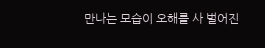만나는 모습이 오해를 사 벌어진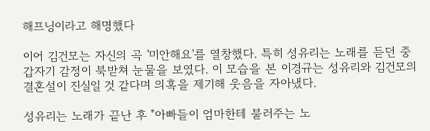해프닝이라고 해명했다

이어 김건모는 자신의 곡 '미안해요'를 열창했다. 특히 성유리는 노래를 듣던 중 갑자기 감정이 북받쳐 눈물을 보였다. 이 모습을 본 이경규는 성유리와 김건모의 결혼설이 진실일 것 같다며 의혹을 제기해 웃음을 자아냈다.

성유리는 노래가 끝난 후 "아빠들이 엄마한테 불러주는 노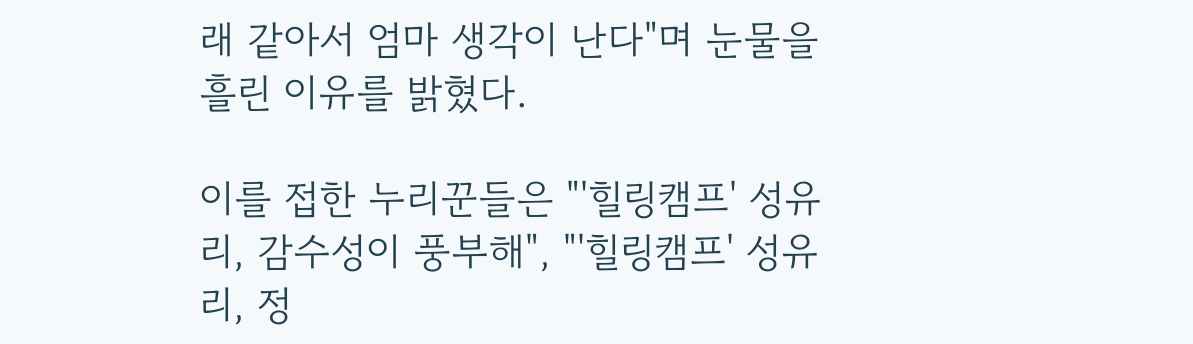래 같아서 엄마 생각이 난다"며 눈물을 흘린 이유를 밝혔다.

이를 접한 누리꾼들은 "'힐링캠프' 성유리, 감수성이 풍부해", "'힐링캠프' 성유리, 정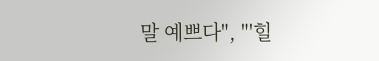말 예쁘다", "'힐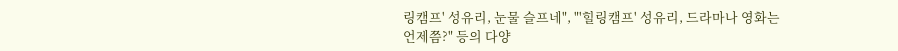링캠프' 성유리, 눈물 슬프네", "'힐링캠프' 성유리, 드라마나 영화는 언제쯤?" 등의 다양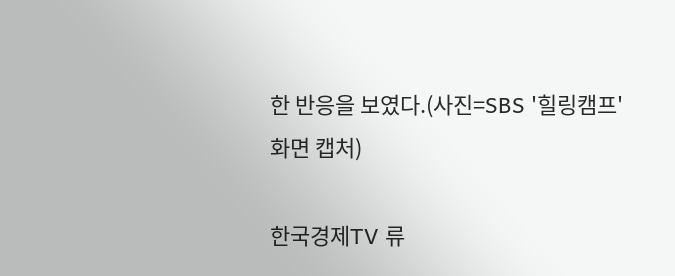한 반응을 보였다.(사진=SBS '힐링캠프' 화면 캡처)

한국경제TV 류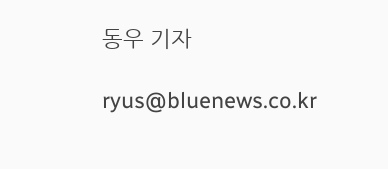동우 기자

ryus@bluenews.co.kr